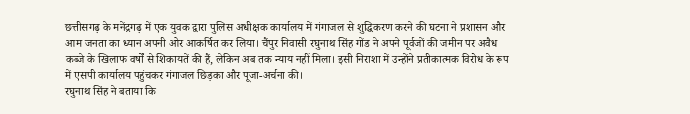छत्तीसगढ़ के मनेंद्रगढ़ में एक युवक द्वारा पुलिस अधीक्षक कार्यालय में गंगाजल से शुद्धिकरण करने की घटना ने प्रशासन और आम जनता का ध्यान अपनी ओर आकर्षित कर लिया। चैंपुर निवासी रघुनाथ सिंह गोंड ने अपने पूर्वजों की जमीन पर अवैध कब्जे के खिलाफ वर्षों से शिकायतें की हैं, लेकिन अब तक न्याय नहीं मिला। इसी निराशा में उन्होंने प्रतीकात्मक विरोध के रूप में एसपी कार्यालय पहुंचकर गंगाजल छिड़का और पूजा-अर्चना की।
रघुनाथ सिंह ने बताया कि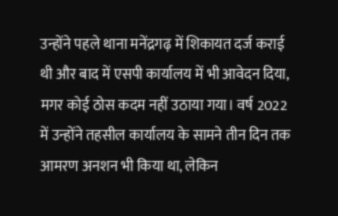उन्होंने पहले थाना मनेंद्रगढ़ में शिकायत दर्ज कराई थी और बाद में एसपी कार्यालय में भी आवेदन दिया, मगर कोई ठोस कदम नहीं उठाया गया। वर्ष 2022 में उन्होंने तहसील कार्यालय के सामने तीन दिन तक आमरण अनशन भी किया था, लेकिन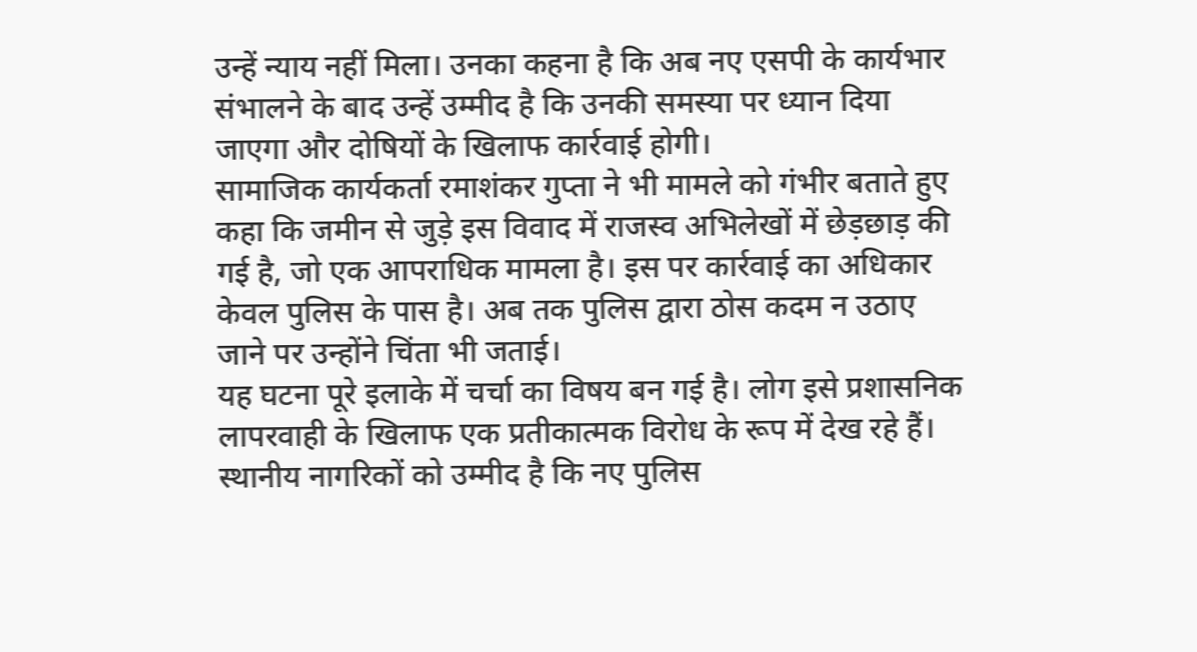उन्हें न्याय नहीं मिला। उनका कहना है कि अब नए एसपी के कार्यभार संभालने के बाद उन्हें उम्मीद है कि उनकी समस्या पर ध्यान दिया जाएगा और दोषियों के खिलाफ कार्रवाई होगी।
सामाजिक कार्यकर्ता रमाशंकर गुप्ता ने भी मामले को गंभीर बताते हुए कहा कि जमीन से जुड़े इस विवाद में राजस्व अभिलेखों में छेड़छाड़ की गई है, जो एक आपराधिक मामला है। इस पर कार्रवाई का अधिकार केवल पुलिस के पास है। अब तक पुलिस द्वारा ठोस कदम न उठाए जाने पर उन्होंने चिंता भी जताई।
यह घटना पूरे इलाके में चर्चा का विषय बन गई है। लोग इसे प्रशासनिक लापरवाही के खिलाफ एक प्रतीकात्मक विरोध के रूप में देख रहे हैं। स्थानीय नागरिकों को उम्मीद है कि नए पुलिस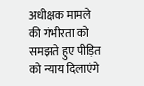अधीक्षक मामले की गंभीरता को समझते हुए पीड़ित को न्याय दिलाएंगे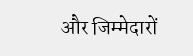और जिम्मेदारों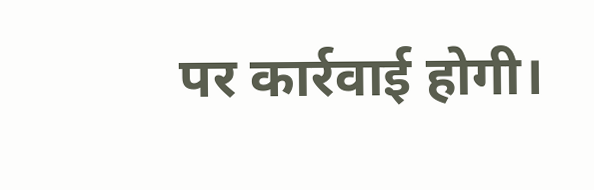पर कार्रवाई होगी।